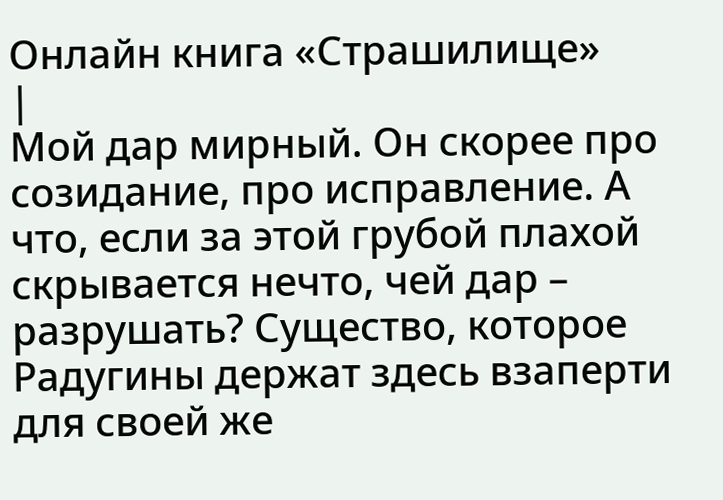Онлайн книга «Страшилище»
|
Мой дар мирный. Он скорее про созидание, про исправление. А что, если за этой грубой плахой скрывается нечто, чей дар – разрушать? Существо, которое Радугины держат здесь взаперти для своей же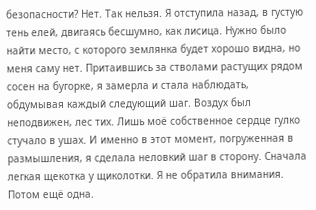безопасности? Нет. Так нельзя. Я отступила назад, в густую тень елей, двигаясь бесшумно, как лисица. Нужно было найти место, с которого землянка будет хорошо видна, но меня саму нет. Притаившись за стволами растущих рядом сосен на бугорке, я замерла и стала наблюдать, обдумывая каждый следующий шаг. Воздух был неподвижен, лес тих. Лишь моё собственное сердце гулко стучало в ушах. И именно в этот момент, погруженная в размышления, я сделала неловкий шаг в сторону. Сначала легкая щекотка у щиколотки. Я не обратила внимания. Потом ещё одна.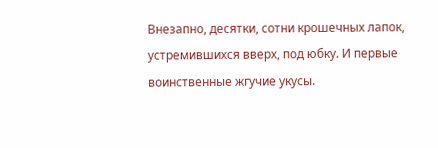Внезапно, десятки, сотни крошечных лапок, устремившихся вверх, под юбку. И первые воинственные жгучие укусы.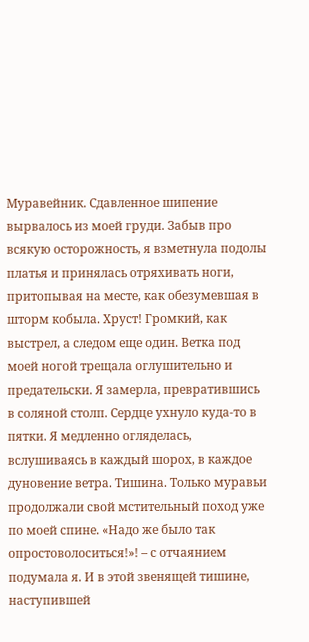Муравейник. Сдавленное шипение вырвалось из моей груди. Забыв про всякую осторожность, я взметнула подолы платья и принялась отряхивать ноги, притопывая на месте, как обезумевшая в шторм кобыла. Хруст! Громкий, как выстрел, а следом еще один. Ветка под моей ногой трещала оглушительно и предательски. Я замерла, превратившись в соляной столп. Сердце ухнуло куда-то в пятки. Я медленно огляделась, вслушиваясь в каждый шорох, в каждое дуновение ветра. Тишина. Только муравьи продолжали свой мстительный поход уже по моей спине. «Надо же было так опростоволоситься!»! – с отчаянием подумала я. И в этой звенящей тишине, наступившей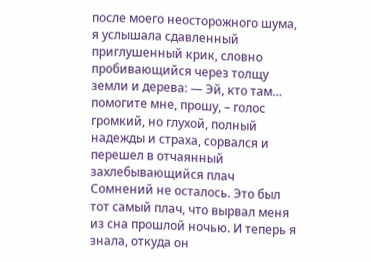после моего неосторожного шума, я услышала сдавленный приглушенный крик, словно пробивающийся через толщу земли и дерева: — Эй, кто там… помогите мне, прошу, – голос громкий, но глухой, полный надежды и страха, сорвался и перешел в отчаянный захлебывающийся плач Сомнений не осталось. Это был тот самый плач, что вырвал меня из сна прошлой ночью. И теперь я знала, откуда он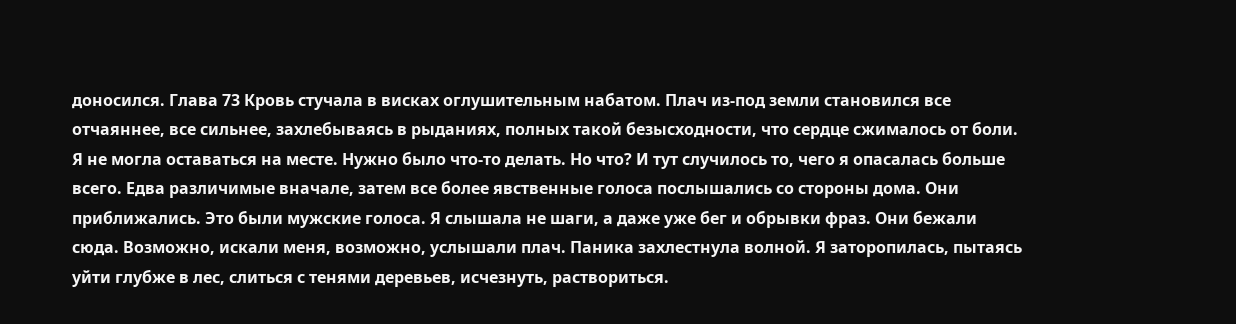доносился. Глава 73 Кровь стучала в висках оглушительным набатом. Плач из-под земли становился все отчаяннее, все сильнее, захлебываясь в рыданиях, полных такой безысходности, что сердце сжималось от боли. Я не могла оставаться на месте. Нужно было что-то делать. Но что? И тут случилось то, чего я опасалась больше всего. Едва различимые вначале, затем все более явственные голоса послышались со стороны дома. Они приближались. Это были мужские голоса. Я слышала не шаги, а даже уже бег и обрывки фраз. Они бежали сюда. Возможно, искали меня, возможно, услышали плач. Паника захлестнула волной. Я заторопилась, пытаясь уйти глубже в лес, слиться с тенями деревьев, исчезнуть, раствориться.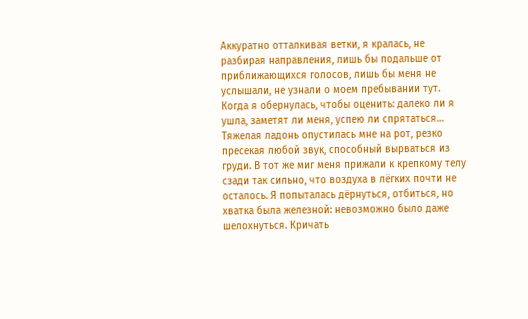Аккуратно отталкивая ветки, я кралась, не разбирая направления, лишь бы подальше от приближающихся голосов, лишь бы меня не услышали, не узнали о моем пребывании тут. Когда я обернулась, чтобы оценить: далеко ли я ушла, заметят ли меня, успею ли спрятаться… Тяжелая ладонь опустилась мне на рот, резко пресекая любой звук, способный вырваться из груди. В тот же миг меня прижали к крепкому телу сзади так сильно, что воздуха в лёгких почти не осталось. Я попыталась дёрнуться, отбиться, но хватка была железной: невозможно было даже шелохнуться. Кричать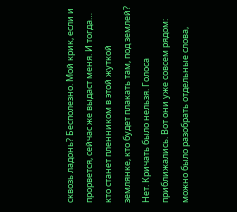сквозь ладонь? Бесполезно. Мой крик, если и прорвется, сейчас же выдаст меня. И тогда… кто станет пленником в этой жуткой землянке, кто будет плакать там, под землей? Нет. Кричать было нельзя. Голоса приближались. Вот они уже совсем рядом: можно было разобрать отдельные слова,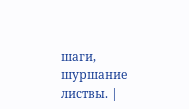шаги, шуршание листвы. |